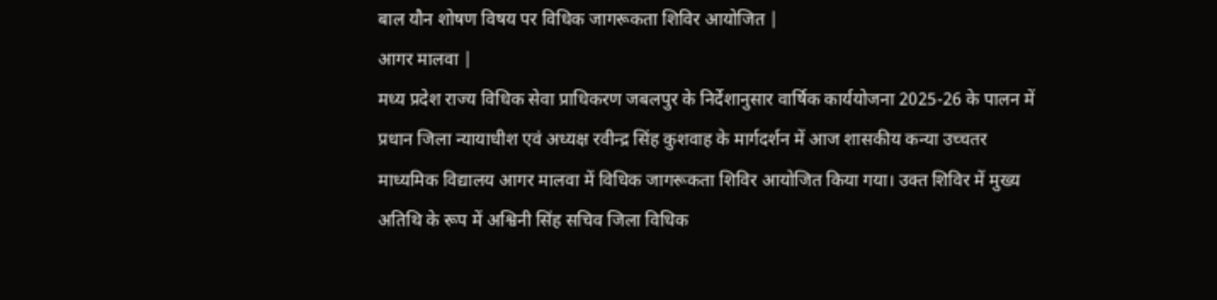बाल यौन शोषण विषय पर विधिक जागरूकता शिविर आयोजित |
आगर मालवा |
मध्य प्रदेश राज्य विधिक सेवा प्राधिकरण जबलपुर के निर्देशानुसार वार्षिक कार्ययोजना 2025-26 के पालन में प्रधान जिला न्यायाधीश एवं अध्यक्ष रवीन्द्र सिंह कुशवाह के मार्गदर्शन में आज शासकीय कन्या उच्चतर माध्यमिक विद्यालय आगर मालवा में विधिक जागरूकता शिविर आयोजित किया गया। उक्त शिविर में मुख्य अतिथि के रूप में अश्विनी सिंह सचिव जिला विधिक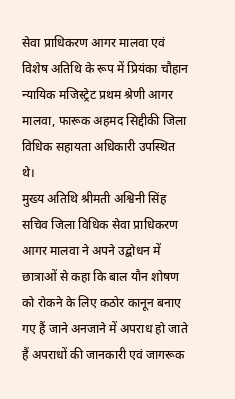सेवा प्राधिकरण आगर मालवा एवं विशेष अतिथि के रूप में प्रियंका चौहान न्यायिक मजिस्ट्रेट प्रथम श्रेणी आगर मालवा, फारूक अहमद सिद्दीकी जिला विधिक सहायता अधिकारी उपस्थित थे।
मुख्य अतिथि श्रीमती अश्विनी सिंह सचिव जिला विधिक सेवा प्राधिकरण आगर मालवा ने अपने उद्बोधन में छात्राओं से कहा कि बाल यौन शोषण को रोकने के लिए कठोर कानून बनाए गए हैं जाने अनजाने में अपराध हो जाते हैं अपराधों की जानकारी एवं जागरूक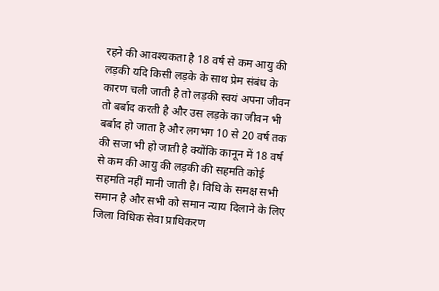रहने की आवश्यकता है 18 वर्ष से कम आयु की लड़की यदि किसी लड़के के साथ प्रेम संबंध के कारण चली जाती है तो लड़की स्वयं अपना जीवन तो बर्बाद करती है और उस लड़के का जीवन भी बर्बाद हो जाता है और लगभग 10 से 20 वर्ष तक की सजा भी हो जाती है क्योंकि कानून में 18 वर्ष से कम की आयु की लड़की की सहमति कोई सहमति नहीं मानी जाती है। विधि के समक्ष सभी समान है और सभी को समान न्याय दिलाने के लिए जिला विधिक सेवा प्राधिकरण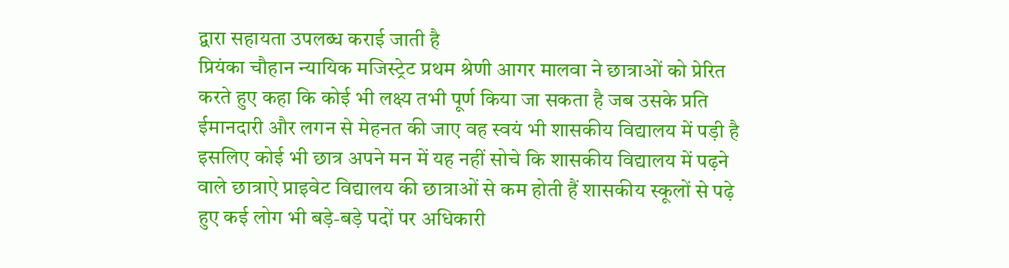द्वारा सहायता उपलब्ध कराई जाती है
प्रियंका चौहान न्यायिक मजिस्ट्रेट प्रथम श्रेणी आगर मालवा ने छात्राओं को प्रेरित करते हुए कहा कि कोई भी लक्ष्य तभी पूर्ण किया जा सकता है जब उसके प्रति ईमानदारी और लगन से मेहनत की जाए वह स्वयं भी शासकीय विद्यालय में पड़ी है इसलिए कोई भी छात्र अपने मन में यह नहीं सोचे कि शासकीय विद्यालय में पढ़ने वाले छात्राऐ प्राइवेट विद्यालय की छात्राओं से कम होती हैं शासकीय स्कूलों से पढ़े हुए कई लोग भी बड़े-बड़े पदों पर अधिकारी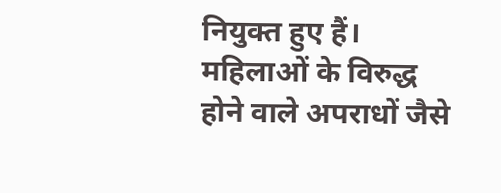नियुक्त हुए हैं। महिलाओं के विरुद्ध होने वाले अपराधों जैसे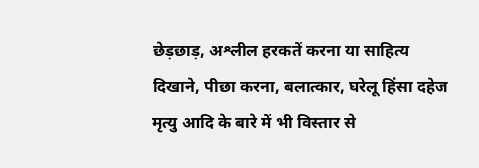छेड़छाड़, अश्लील हरकतें करना या साहित्य दिखाने, पीछा करना, बलात्कार, घरेलू हिंसा दहेज मृत्यु आदि के बारे में भी विस्तार से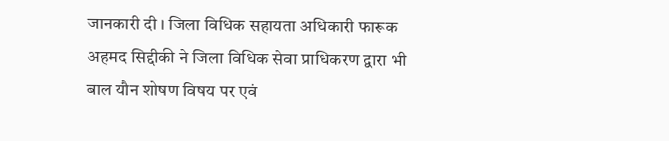जानकारी दी । जिला विधिक सहायता अधिकारी फारूक अहमद सिद्दीकी ने जिला विधिक सेवा प्राधिकरण द्वारा भी बाल यौन शोषण विषय पर एवं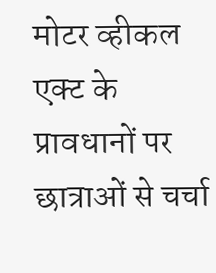मोटर व्हीकल एक्ट के प्रावधानों पर छात्राओं से चर्चा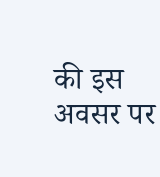की इस अवसर पर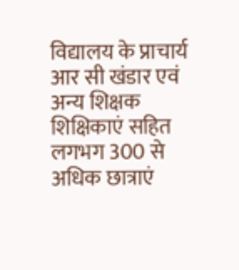विद्यालय के प्राचार्य आर सी खंडार एवं अन्य शिक्षक शिक्षिकाएं सहित लगभग 300 से अधिक छात्राएं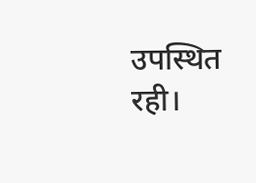उपस्थित रही।